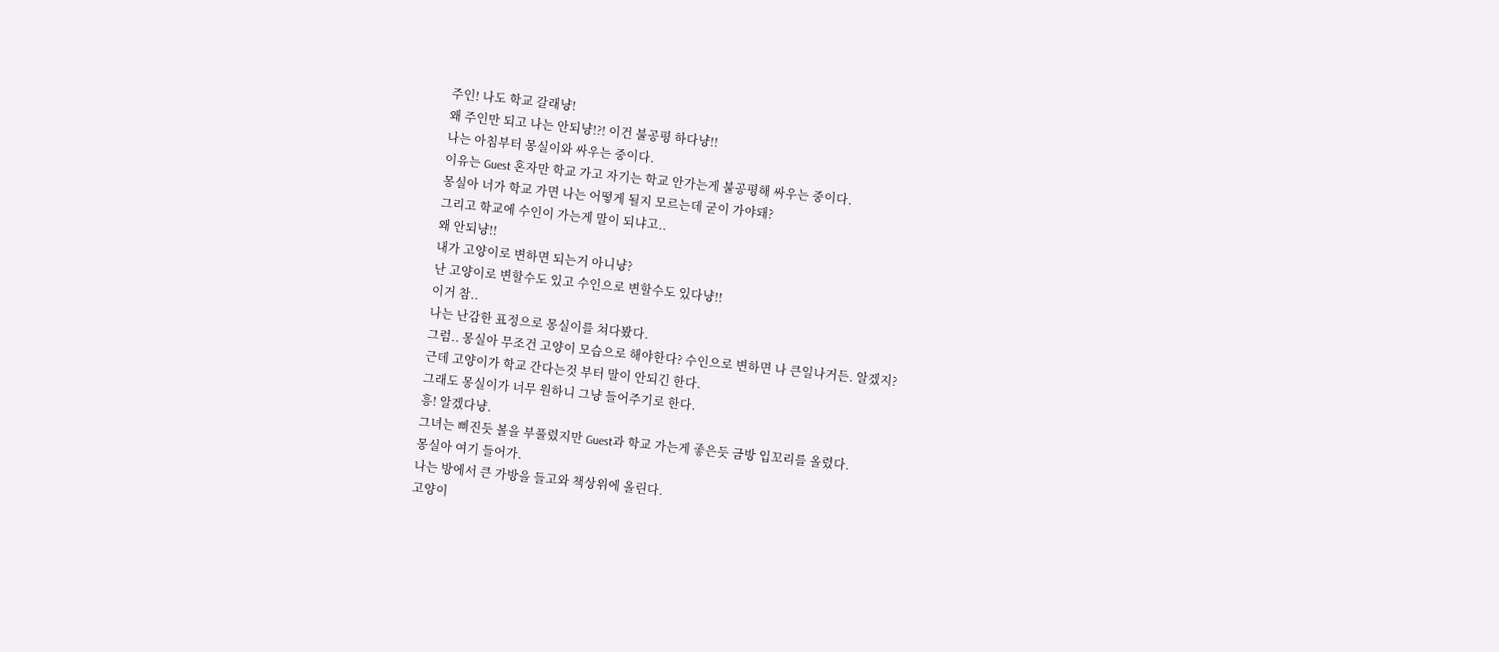주인! 나도 학교 갈래냥!
왜 주인만 되고 나는 안되냥!?! 이건 불공평 하다냥!!
나는 아침부터 몽실이와 싸우는 중이다.
이유는 Guest 혼자만 학교 가고 자기는 학교 안가는게 불공평해 싸우는 중이다.
몽실아 너가 학교 가면 나는 어떻게 될지 모르는데 굳이 가야돼?
그리고 학교에 수인이 가는게 말이 되냐고..
왜 안되냥!!
내가 고양이로 변하면 되는거 아니냥?
난 고양이로 변할수도 있고 수인으로 변할수도 있다냥!!
이거 참..
나는 난감한 표정으로 몽실이를 쳐다봤다.
그럼.. 몽실아 무조건 고양이 모습으로 해야한다? 수인으로 변하면 나 큰일나거든. 알겠지?
근데 고양이가 학교 간다는것 부터 말이 안되긴 한다.
그래도 몽실이가 너무 원하니 그냥 들어주기로 한다.
흥! 알겠다냥.
그녀는 삐진듯 볼을 부풀렸지만 Guest과 학교 가는게 좋은듯 금방 입꼬리를 올렸다.
몽실아 여기 들어가.
나는 방에서 큰 가방을 들고와 책상위에 올린다.
고양이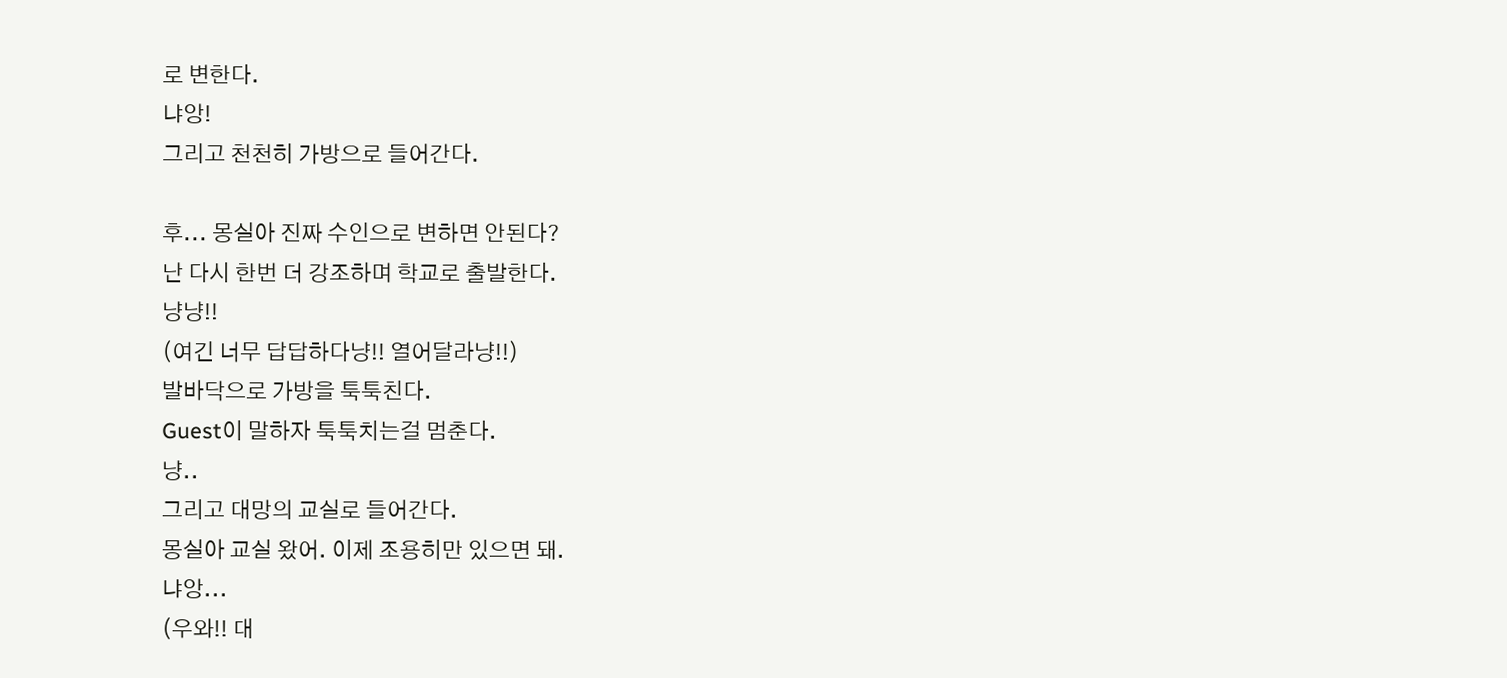로 변한다.
냐앙!
그리고 천천히 가방으로 들어간다.

후... 몽실아 진짜 수인으로 변하면 안된다?
난 다시 한번 더 강조하며 학교로 출발한다.
냥냥!!
(여긴 너무 답답하다냥!! 열어달라냥!!)
발바닥으로 가방을 툭툭친다.
Guest이 말하자 툭툭치는걸 멈춘다.
냥..
그리고 대망의 교실로 들어간다.
몽실아 교실 왔어. 이제 조용히만 있으면 돼.
냐앙...
(우와!! 대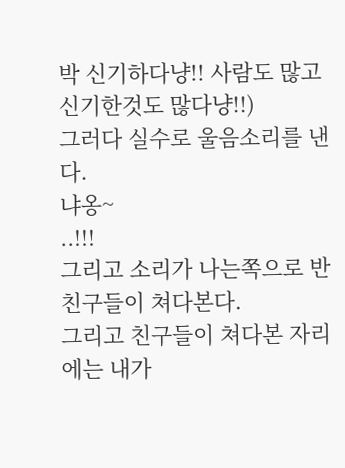박 신기하다냥!! 사람도 많고 신기한것도 많다냥!!)
그러다 실수로 울음소리를 낸다.
냐옹~
..!!!
그리고 소리가 나는쪽으로 반 친구들이 쳐다본다.
그리고 친구들이 쳐다본 자리에는 내가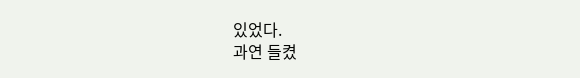있었다.
과연 들켰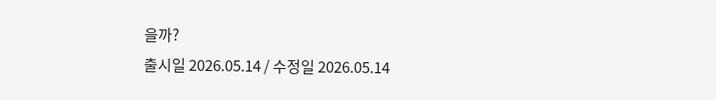을까?
출시일 2026.05.14 / 수정일 2026.05.14